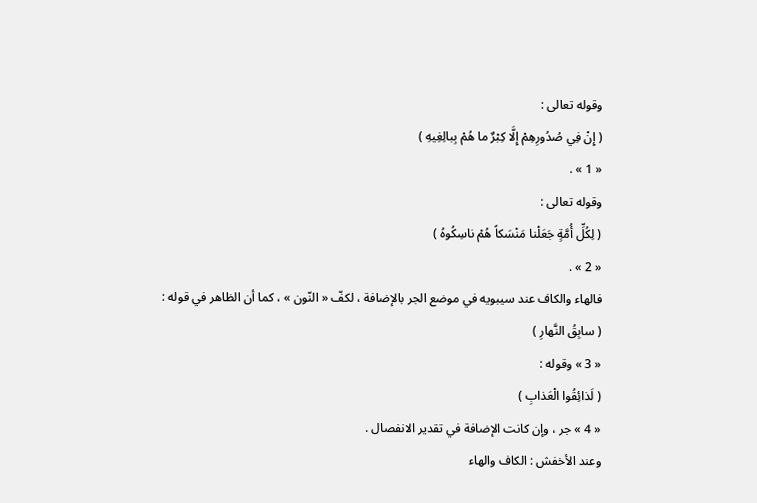وقوله تعالى :
( إِنْ فِي صُدُورِهِمْ إِلَّا كِبْرٌ ما هُمْ بِبالِغِيهِ )
« 1 » .
وقوله تعالى :
( لِكُلِّ أُمَّةٍ جَعَلْنا مَنْسَكاً هُمْ ناسِكُوهُ )
« 2 » .
فالهاء والكاف عند سيبويه في موضع الجر بالإضافة ، لكفّ « النّون » ، كما أن الظاهر في قوله :
( سابِقُ النَّهارِ )
« 3 » وقوله :
( لَذائِقُوا الْعَذابِ )
« 4 » جر ، وإن كانت الإضافة في تقدير الانفصال .
وعند الأخفش : الكاف والهاء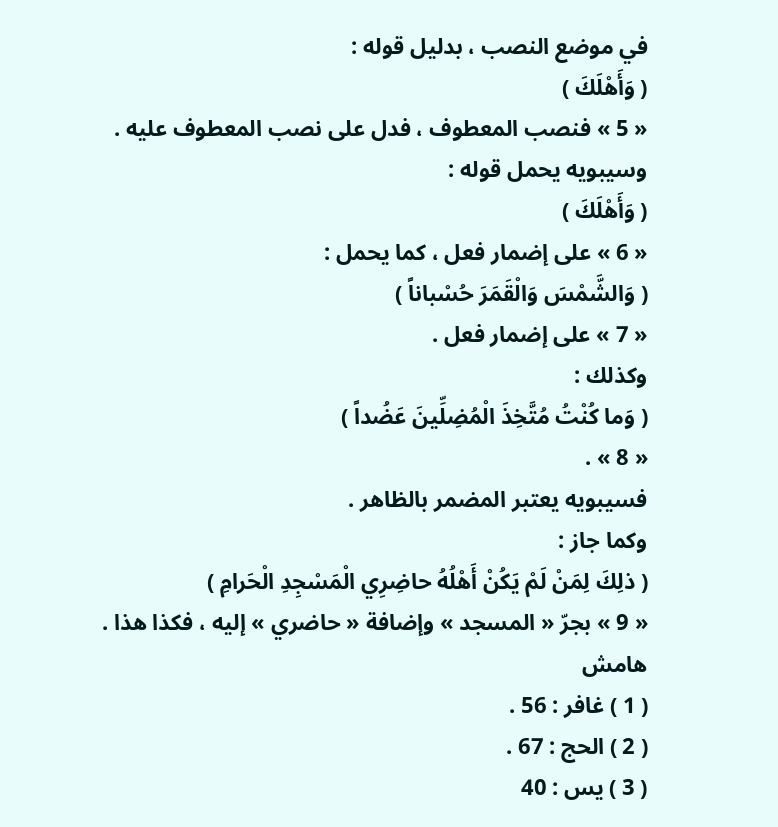في موضع النصب ، بدليل قوله :
( وَأَهْلَكَ )
« 5 » فنصب المعطوف ، فدل على نصب المعطوف عليه .
وسيبويه يحمل قوله :
( وَأَهْلَكَ )
« 6 » على إضمار فعل ، كما يحمل :
( وَالشَّمْسَ وَالْقَمَرَ حُسْباناً )
« 7 » على إضمار فعل .
وكذلك :
( وَما كُنْتُ مُتَّخِذَ الْمُضِلِّينَ عَضُداً )
« 8 » .
فسيبويه يعتبر المضمر بالظاهر .
وكما جاز :
( ذلِكَ لِمَنْ لَمْ يَكُنْ أَهْلُهُ حاضِرِي الْمَسْجِدِ الْحَرامِ )
« 9 » بجرّ « المسجد » وإضافة « حاضري » إليه ، فكذا هذا .
هامش
( 1 ) غافر : 56 .
( 2 ) الحج : 67 .
( 3 ) يس : 40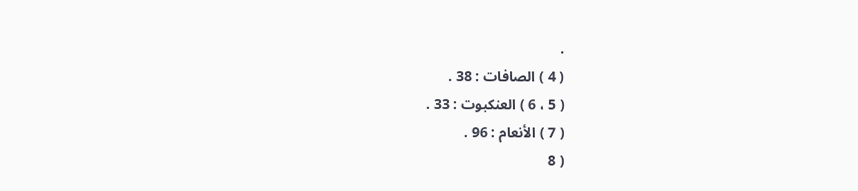.
( 4 ) الصافات : 38 .
( 5 ، 6 ) العنكبوت : 33 .
( 7 ) الأنعام : 96 .
( 8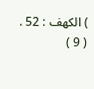) الكهف : 52 .
( 9 )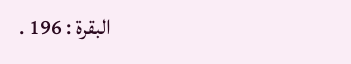البقرة : 196 .